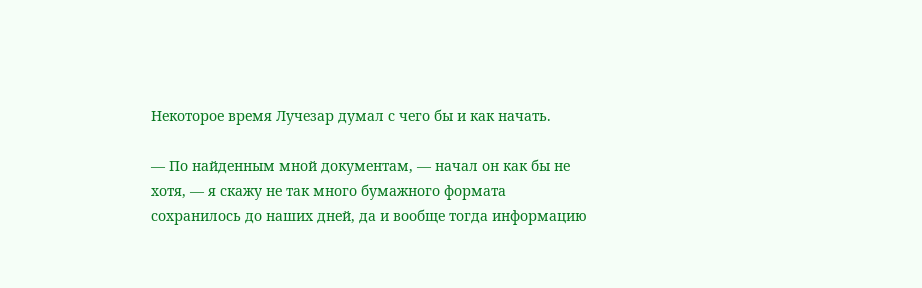Некоторое время Лучезар думал с чего бы и как начать.

— По найденным мной документам, — начал он как бы не хотя, — я скажу не так много бумажного формата сохранилось до наших дней, да и вообще тогда информацию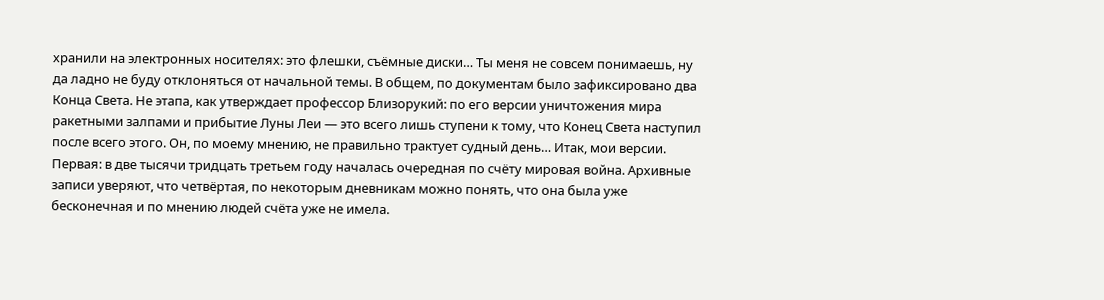хранили на электронных носителях: это флешки, съёмные диски… Ты меня не совсем понимаешь, ну да ладно не буду отклоняться от начальной темы. В общем, по документам было зафиксировано два Конца Света. Не этапа, как утверждает профессор Близорукий: по его версии уничтожения мира ракетными залпами и прибытие Луны Леи — это всего лишь ступени к тому, что Конец Света наступил после всего этого. Он, по моему мнению, не правильно трактует судный день… Итак, мои версии. Первая: в две тысячи тридцать третьем году началась очередная по счёту мировая война. Архивные записи уверяют, что четвёртая, по некоторым дневникам можно понять, что она была уже бесконечная и по мнению людей счёта уже не имела.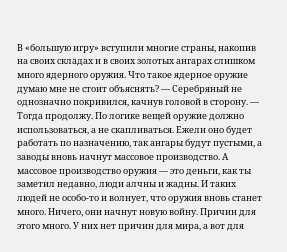В «большую игру» вступили многие страны, накопив на своих складах и в своих золотых ангарах слишком много ядерного оружия. Что такое ядерное оружие думаю мне не стоит объяснять? — Серебряный не однозначно покривился, качнув головой в сторону. — Тогда продолжу. По логике вещей оружие должно использоваться, а не скапливаться. Ежели оно будет работать по назначению, так ангары будут пустыми, а заводы вновь начнут массовое производство. А массовое производство оружия — это деньги, как ты заметил недавно, люди алчны и жадны. И таких людей не особо-то и волнует, что оружия вновь станет много. Ничего, они начнут новую войну. Причин для этого много. У них нет причин для мира, а вот для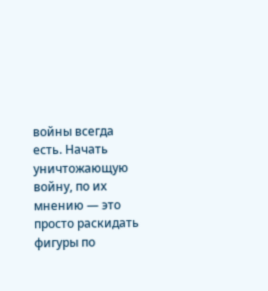войны всегда есть. Начать уничтожающую войну, по их мнению — это просто раскидать фигуры по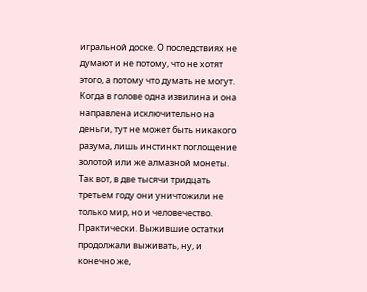игральной доске. О последствиях не думают и не потому, что не хотят этого, а потому что думать не могут. Когда в голове одна извилина и она направлена исключительно на деньги, тут не может быть никакого разума, лишь инстинкт поглощение золотой или же алмазной монеты. Так вот, в две тысячи тридцать третьем году они уничтожили не только мир, но и человечество. Практически. Выжившие остатки продолжали выживать, ну, и конечно же,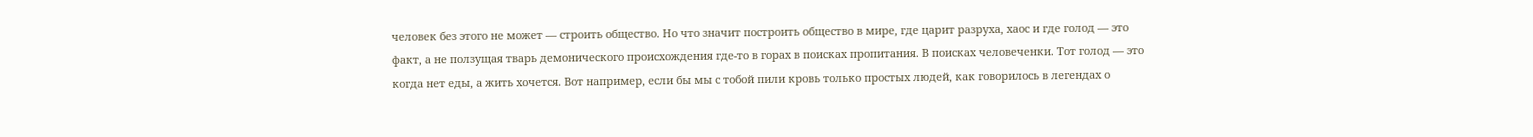человек без этого не может — строить общество. Но что значит построить общество в мире, где царит разруха, хаос и где голод — это факт, а не ползущая тварь демонического происхождения где-то в горах в поисках пропитания. В поисках человеченки. Тот голод — это когда нет еды, а жить хочется. Вот например, если бы мы с тобой пили кровь только простых людей, как говорилось в легендах о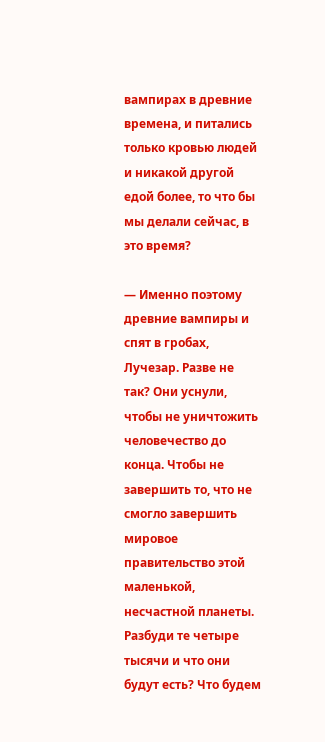вампирах в древние времена, и питались только кровью людей и никакой другой едой более, то что бы мы делали сейчас, в это время?

— Именно поэтому древние вампиры и спят в гробах, Лучезар. Разве не так? Они уснули, чтобы не уничтожить человечество до конца. Чтобы не завершить то, что не смогло завершить мировое правительство этой маленькой, несчастной планеты. Разбуди те четыре тысячи и что они будут есть? Что будем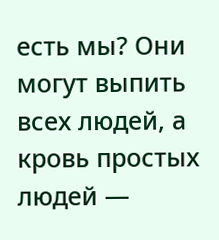есть мы? Они могут выпить всех людей, а кровь простых людей —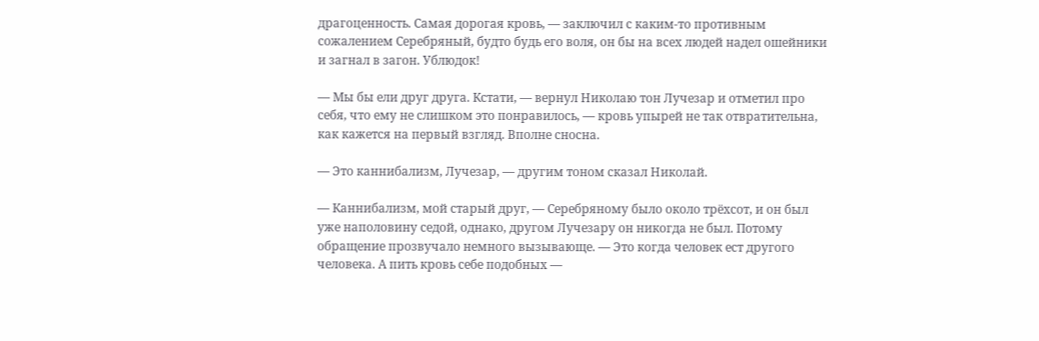драгоценность. Самая дорогая кровь, — заключил с каким-то противным сожалением Серебряный, будто будь его воля, он бы на всех людей надел ошейники и загнал в загон. Ублюдок!

— Мы бы ели друг друга. Кстати, — вернул Николаю тон Лучезар и отметил про себя, что ему не слишком это понравилось, — кровь упырей не так отвратительна, как кажется на первый взгляд. Вполне сносна.

— Это каннибализм, Лучезар, — другим тоном сказал Николай.

— Каннибализм, мой старый друг, — Серебряному было около трёхсот, и он был уже наполовину седой, однако, другом Лучезару он никогда не был. Потому обращение прозвучало немного вызывающе. — Это когда человек ест другого человека. А пить кровь себе подобных —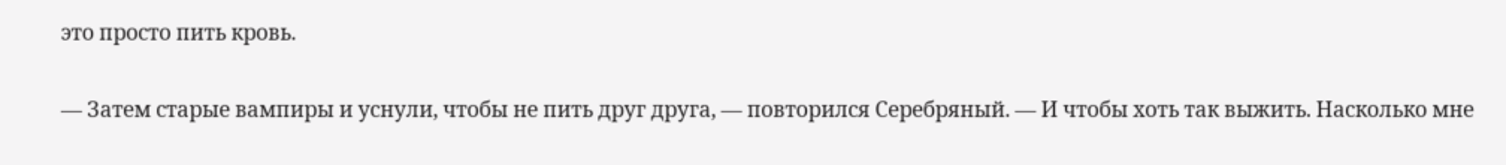это просто пить кровь.

— Затем старые вампиры и уснули, чтобы не пить друг друга, — повторился Серебряный. — И чтобы хоть так выжить. Насколько мне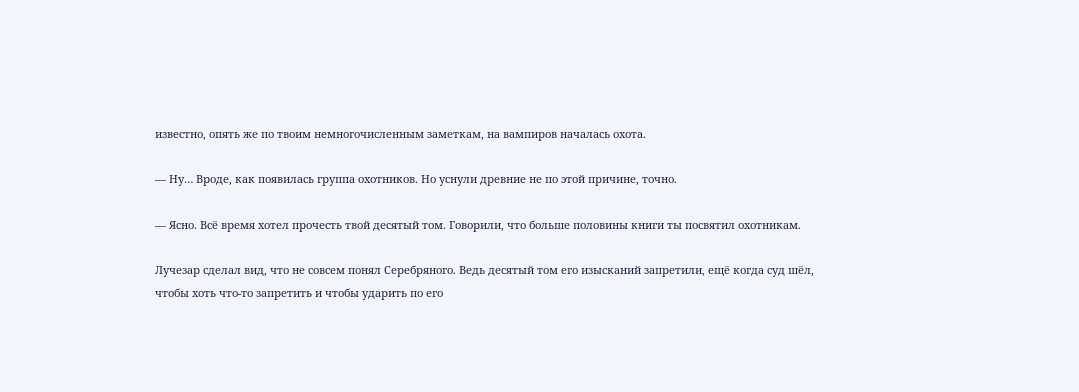известно, опять же по твоим немногочисленным заметкам, на вампиров началась охота.

— Ну… Вроде, как появилась группа охотников. Но уснули древние не по этой причине, точно.

— Ясно. Всё время хотел прочесть твой десятый том. Говорили, что больше половины книги ты посвятил охотникам.

Лучезар сделал вид, что не совсем понял Серебряного. Ведь десятый том его изысканий запретили, ещё когда суд шёл, чтобы хоть что-то запретить и чтобы ударить по его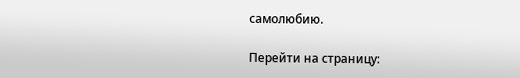самолюбию.

Перейти на страницу: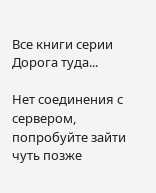Все книги серии Дорога туда...

Нет соединения с сервером, попробуйте зайти чуть позже